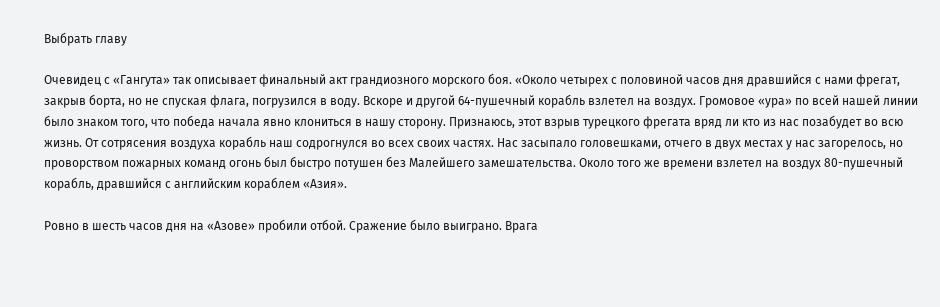Выбрать главу

Очевидец с «Гангута» так описывает финальный акт грандиозного морского боя. «Около четырех с половиной часов дня дравшийся с нами фрегат, закрыв борта, но не спуская флага, погрузился в воду. Вскоре и другой 64-пушечный корабль взлетел на воздух. Громовое «ура» по всей нашей линии было знаком того, что победа начала явно клониться в нашу сторону. Признаюсь, этот взрыв турецкого фрегата вряд ли кто из нас позабудет во всю жизнь. От сотрясения воздуха корабль наш содрогнулся во всех своих частях. Нас засыпало головешками, отчего в двух местах у нас загорелось, но проворством пожарных команд огонь был быстро потушен без Малейшего замешательства. Около того же времени взлетел на воздух 80-пушечный корабль, дравшийся с английским кораблем «Азия».

Ровно в шесть часов дня на «Азове» пробили отбой. Сражение было выиграно. Врага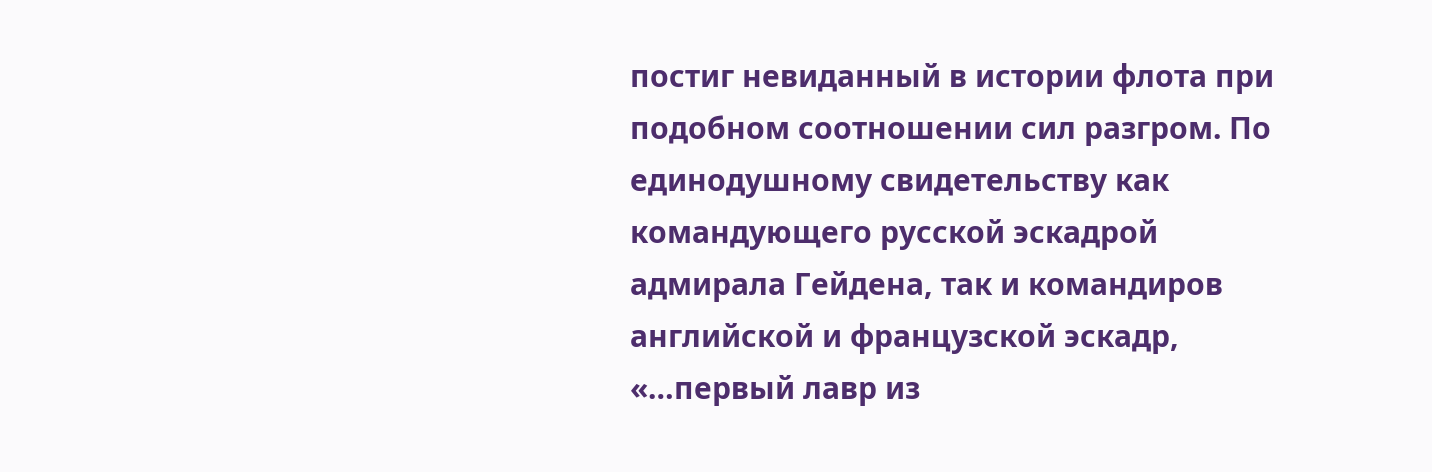постиг невиданный в истории флота при подобном соотношении сил разгром. По единодушному свидетельству как командующего русской эскадрой адмирала Гейдена, так и командиров английской и французской эскадр, «…первый лавр из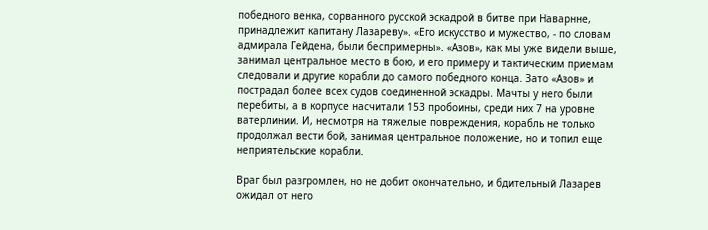победного венка, сорванного русской эскадрой в битве при Наварнне, принадлежит капитану Лазареву». «Его искусство и мужество, - по словам адмирала Гейдена, были беспримерны». «Азов», как мы уже видели выше, занимал центральное место в бою, и его примеру и тактическим приемам следовали и другие корабли до самого победного конца. Зато «Азов» и пострадал более всех судов соединенной эскадры. Мачты у него были перебиты, а в корпусе насчитали 153 пробоины, среди них 7 на уровне ватерлинии. И, несмотря на тяжелые повреждения, корабль не только продолжал вести бой, занимая центральное положение, но и топил еще неприятельские корабли.

Враг был разгромлен, но не добит окончательно, и бдительный Лазарев ожидал от него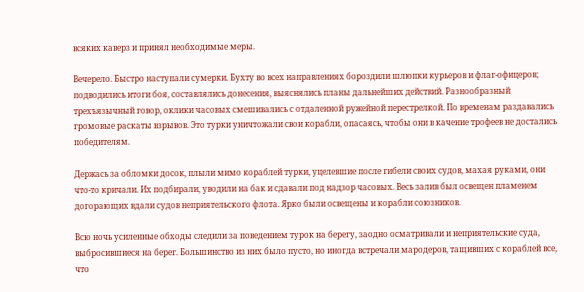всяких каверз и принял необходимые меры.

Вечерело. Быстро наступали сумерки. Бухту во всех направлениях бороздили шлюпки курьеров и флаг-офицеров; подводились итоги боя, составлялись донесения, выяснялись планы дальнейших действий. Разнообразный трехъязычный говор, оклики часовых смешивались с отдаленной ружейной перестрелкой. По временам раздавались громовые раскаты взрывов. Это турки уничтожали свои корабли, опасаясь, чтобы они в качение трофеев не достались победителям.

Держась за обломки досок, плыли мимо кораблей турки, уцелевшие после гибели своих судов, махая руками, они что-то кричали. Их подбирали, уводили на бак и сдавали под надзор часовых. Весь залив был освещен пламенем догорающих вдали судов неприятельского флота. Ярко были освещены и корабли союзников.

Всю ночь усиленные обходы следили за поведением турок на берегу, заодно осматривали и неприятельские суда, выбросившиеся на берег. Большинство из них было пусто, но иногда встречали мародеров, тащивших с кораблей все, что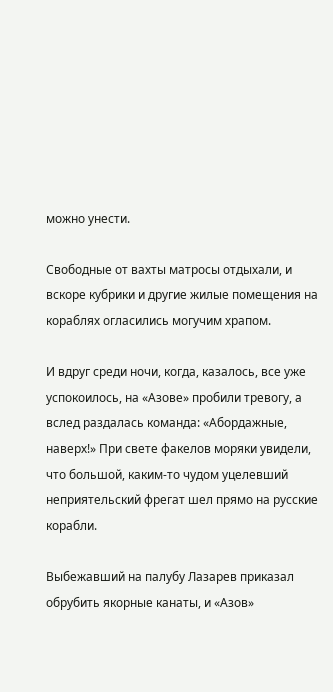можно унести.

Свободные от вахты матросы отдыхали, и вскоре кубрики и другие жилые помещения на кораблях огласились могучим храпом.

И вдруг среди ночи, когда, казалось, все уже успокоилось, на «Азове» пробили тревогу, а вслед раздалась команда: «Абордажные, наверх!» При свете факелов моряки увидели, что большой, каким-то чудом уцелевший неприятельский фрегат шел прямо на русские корабли.

Выбежавший на палубу Лазарев приказал обрубить якорные канаты, и «Азов»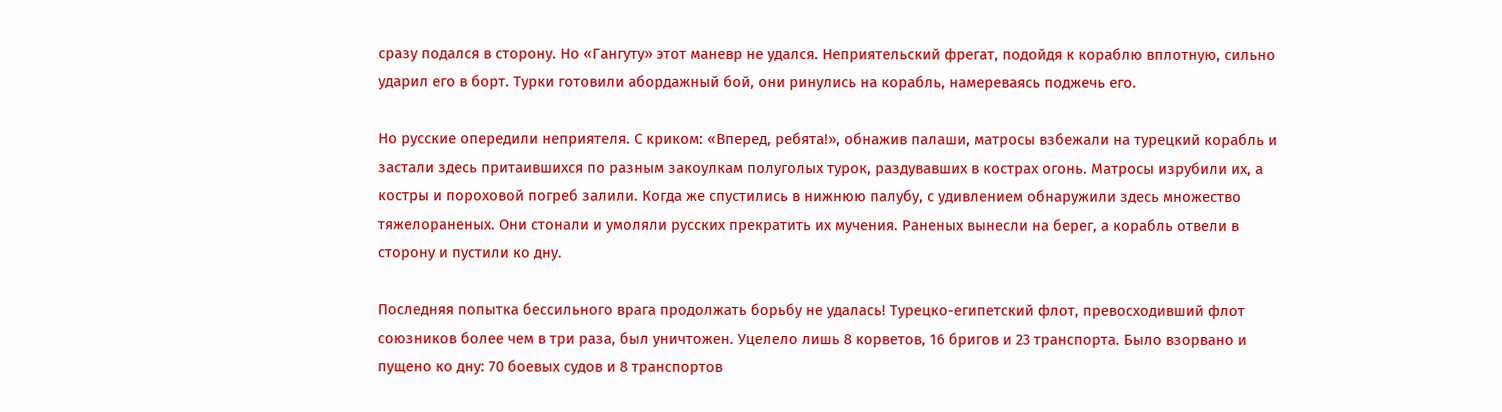сразу подался в сторону. Но «Гангуту» этот маневр не удался. Неприятельский фрегат, подойдя к кораблю вплотную, сильно ударил его в борт. Турки готовили абордажный бой, они ринулись на корабль, намереваясь поджечь его.

Но русские опередили неприятеля. С криком: «Вперед, ребята!», обнажив палаши, матросы взбежали на турецкий корабль и застали здесь притаившихся по разным закоулкам полуголых турок, раздувавших в кострах огонь. Матросы изрубили их, а костры и пороховой погреб залили. Когда же спустились в нижнюю палубу, с удивлением обнаружили здесь множество тяжелораненых. Они стонали и умоляли русских прекратить их мучения. Раненых вынесли на берег, а корабль отвели в сторону и пустили ко дну.

Последняя попытка бессильного врага продолжать борьбу не удалась! Турецко-египетский флот, превосходивший флот союзников более чем в три раза, был уничтожен. Уцелело лишь 8 корветов, 16 бригов и 23 транспорта. Было взорвано и пущено ко дну: 70 боевых судов и 8 транспортов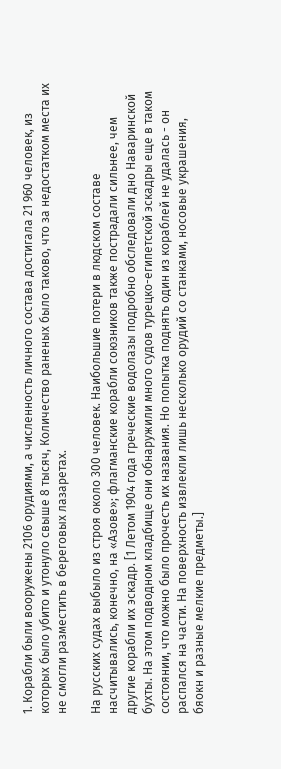1. Корабли были вооружены 2106 орудиями, а численность личного состава достигала 21 960 человек, из которых было убито и утонуло свыше 8 тысяч, Количество раненых было таково, что за недостатком места их не смогли разместить в береговых лазаретах.

На русских судах выбыло из строя около 300 человек. Наибольшие потери в людском составе насчитывались, конечно, на «Азове»; флагманские корабли союзников также пострадали сильнее, чем другие корабли их эскадр. [1 Летом 1904 года греческие водолазы подробно обследовали дно Наваринской бухты. На этом подводном кладбище они обнаружили много судов турецко-египетской эскадры еще в таком состоянии, что можно было прочесть их названия. Но попытка поднять один из кораблей не удалась - он распался на части. На поверхность извлекли лишь несколько орудий со станками, носовые украшения, бяокн и разные мелкие предметы.]